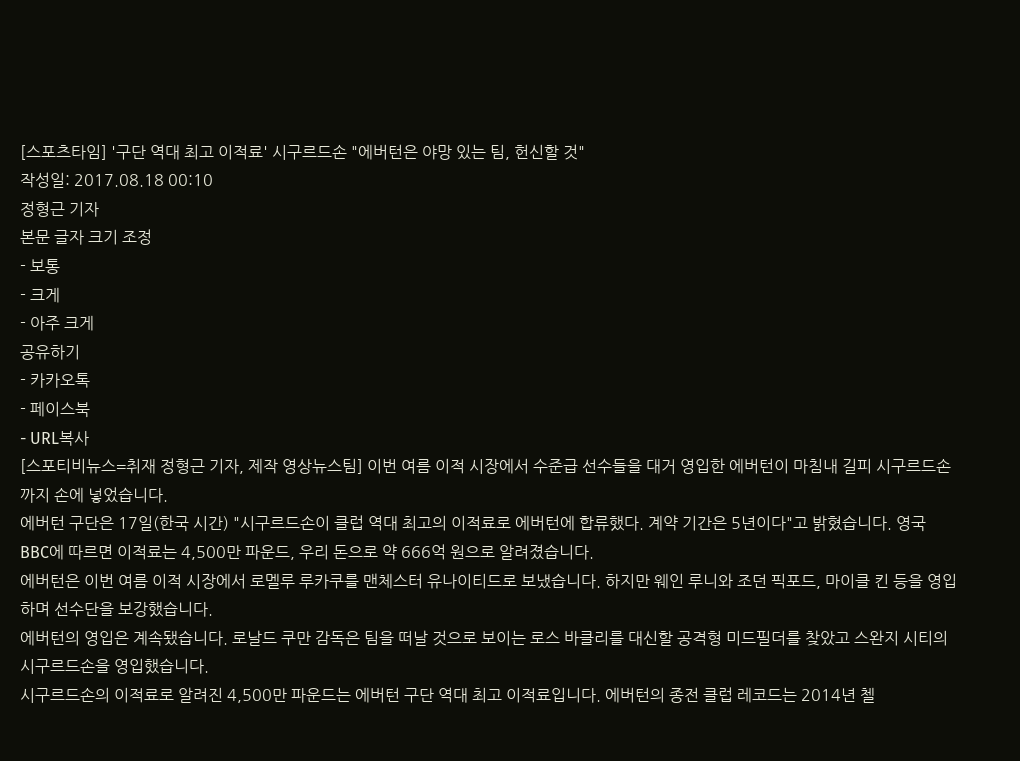[스포츠타임] '구단 역대 최고 이적료' 시구르드손 "에버턴은 야망 있는 팀, 헌신할 것"
작성일: 2017.08.18 00:10
정형근 기자
본문 글자 크기 조정
- 보통
- 크게
- 아주 크게
공유하기
- 카카오톡
- 페이스북
- URL복사
[스포티비뉴스=취재 정형근 기자, 제작 영상뉴스팀] 이번 여름 이적 시장에서 수준급 선수들을 대거 영입한 에버턴이 마침내 길피 시구르드손까지 손에 넣었습니다.
에버턴 구단은 17일(한국 시간) "시구르드손이 클럽 역대 최고의 이적료로 에버턴에 합류했다. 계약 기간은 5년이다"고 밝혔습니다. 영국 BBC에 따르면 이적료는 4,500만 파운드, 우리 돈으로 약 666억 원으로 알려졌습니다.
에버턴은 이번 여름 이적 시장에서 로멜루 루카쿠를 맨체스터 유나이티드로 보냈습니다. 하지만 웨인 루니와 조던 픽포드, 마이클 킨 등을 영입하며 선수단을 보강했습니다.
에버턴의 영입은 계속됐습니다. 로날드 쿠만 감독은 팀을 떠날 것으로 보이는 로스 바클리를 대신할 공격형 미드필더를 찾았고 스완지 시티의 시구르드손을 영입했습니다.
시구르드손의 이적료로 알려진 4,500만 파운드는 에버턴 구단 역대 최고 이적료입니다. 에버턴의 종전 클럽 레코드는 2014년 첼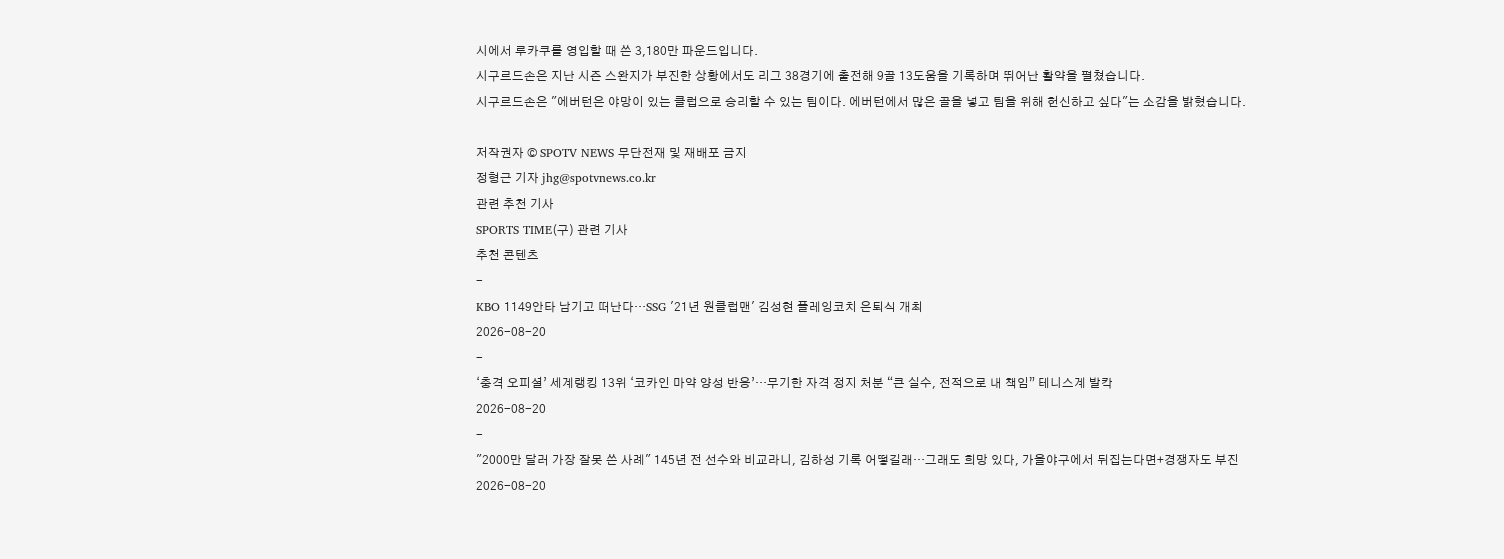시에서 루카쿠를 영입할 때 쓴 3,180만 파운드입니다.
시구르드손은 지난 시즌 스완지가 부진한 상황에서도 리그 38경기에 출전해 9골 13도움을 기록하며 뛰어난 활약을 펼쳤습니다.
시구르드손은 "에버턴은 야망이 있는 클럽으로 승리할 수 있는 팀이다. 에버턴에서 많은 골을 넣고 팀을 위해 헌신하고 싶다"는 소감을 밝혔습니다.

저작권자 © SPOTV NEWS 무단전재 및 재배포 금지
정형근 기자 jhg@spotvnews.co.kr
관련 추천 기사
SPORTS TIME(구) 관련 기사
추천 콘텐츠
-
KBO 1149안타 남기고 떠난다…SSG '21년 원클럽맨' 김성현 플레잉코치 은퇴식 개최
2026-08-20
-
‘충격 오피셜’ 세계랭킹 13위 ‘코카인 마약 양성 반응’…무기한 자격 정지 처분 “큰 실수, 전적으로 내 책임” 테니스계 발칵
2026-08-20
-
"2000만 달러 가장 잘못 쓴 사례" 145년 전 선수와 비교라니, 김하성 기록 어떻길래…그래도 희망 있다, 가을야구에서 뒤집는다면+경쟁자도 부진
2026-08-20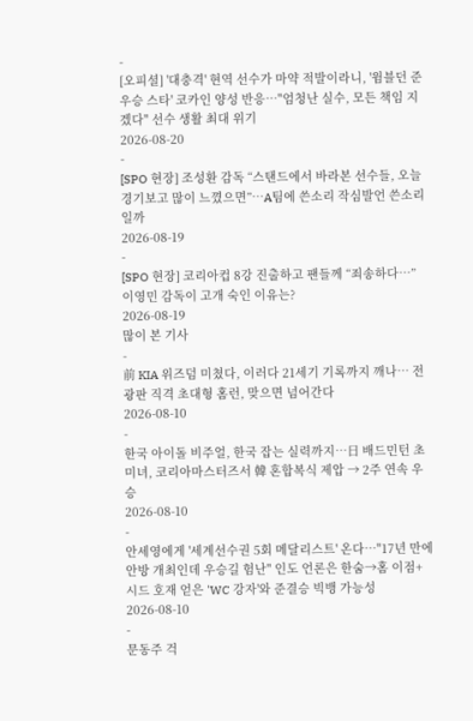-
[오피셜] '대충격' 현역 선수가 마약 적발이라니, '윔블던 준우승 스타' 코카인 양성 반응…"엄청난 실수, 모든 책임 지겠다" 선수 생활 최대 위기
2026-08-20
-
[SPO 현장] 조성환 감독 “스탠드에서 바라본 선수들, 오늘 경기보고 많이 느꼈으면”…A팀에 쓴소리 작심발언 쓴소리일까
2026-08-19
-
[SPO 현장] 코리아컵 8강 진출하고 팬들께 “죄송하다…” 이영민 감독이 고개 숙인 이유는?
2026-08-19
많이 본 기사
-
前 KIA 위즈덤 미쳤다, 이러다 21세기 기록까지 깨나… 전광판 직격 초대형 홈런, 맞으면 넘어간다
2026-08-10
-
한국 아이돌 비주얼, 한국 잡는 실력까지…日 배드민턴 초미녀, 코리아마스터즈서 韓 혼합복식 제압 → 2주 연속 우승
2026-08-10
-
안세영에게 '세계선수권 5회 메달리스트' 온다…"17년 만에 안방 개최인데 우승길 험난" 인도 언론은 한숨→홈 이점+시드 호재 얻은 'WC 강자'와 준결승 빅뱅 가능성
2026-08-10
-
문동주 걱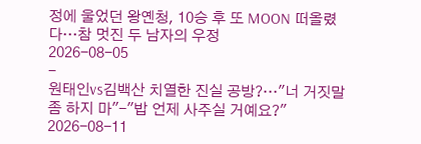정에 울었던 왕옌청, 10승 후 또 MOON 떠올렸다…참 멋진 두 남자의 우정
2026-08-05
-
원태인vs김백산 치열한 진실 공방?…"너 거짓말 좀 하지 마"-"밥 언제 사주실 거예요?"
2026-08-11